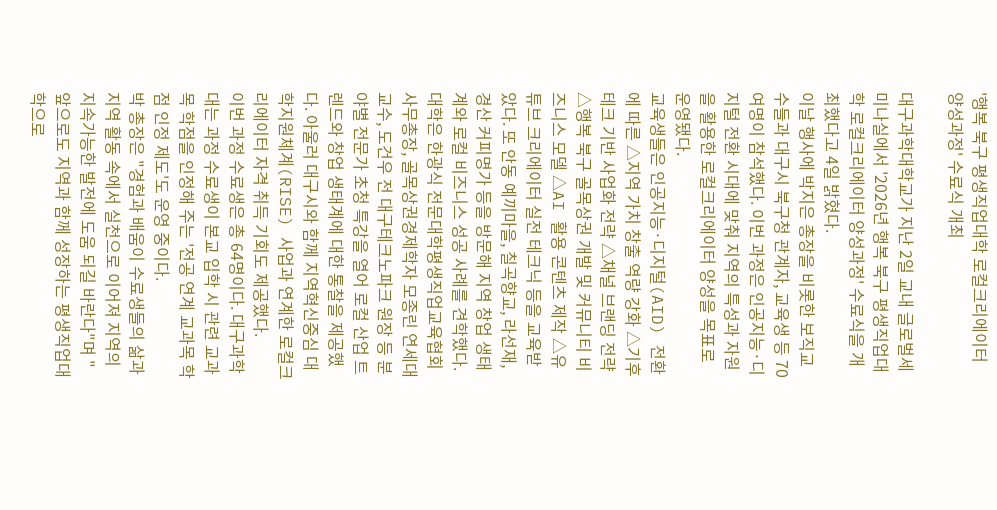'행복 북구 평생직업대학 로컬크리에이터 양성과정' 수료식 개최

대구과학대학교가 지난 2일 교내 글로벌세미나실에서 '2026년 행복 북구 평생직업대학 로컬크리에이터 양성과정' 수료식을 개최했다고 4일 밝혔다.
이날 행사에 박지은 총장을 비롯한 보직교수들과 대구시 북구청 관계자, 교육생 등 70여명이 참석했다. 이번 과정은 인공지능·디지털 전환 시대에 맞춰 지역의 특성과 자원을 활용한 로컬크리에이터 양성을 목표로 운영됐다.
교육생들은 인공지능·디지털(AID) 전환에 따른 △지역 가치 창출 역량 강화 △기후테크 기반 사업화 전략 △채널 브랜딩 전략 △행복 북구 골목상권 개발 및 커뮤니티 비즈니스 모델 △AI 활용 콘텐츠 제작 △유튜브 크리에이터 실전 테크닉 등을 교육받았다. 또 안동 예끼마을, 칠곡향교, 라선재, 경산 커피명가 등을 방문해 지역 창업 생태계와 로컬 비즈니스 성공 사례를 견학했다.
대학은 한광식 전문대학평생직업교육협회 사무총장, 골목상권경제학자 모종린 연세대 교수, 도건우 전 대구테크노파크 원장 등 분야별 전문가 초청 특강을 열어 로컬 산업 트렌드와 창업 생태계에 대한 통찰을 제공했다. 아울러 대구시와 함께 지역혁신중심 대학지원체계(RISE) 사업과 연계한 로컬크리에이터 자격 취득 기회도 제공했다.
이번 과정 수료생은 총 64명이다. 대구과학대는 과정 수료생이 본교 입학 시 관련 교과목 학점을 인정해 주는 '전공 연계 교과목 학점 인정 제도'도 운영 중이다.
박 총장은 "경험과 배움이 수료생들의 삶과 지역 활동 속에서 실천으로 이어져 지역의 지속가능한 발전에 도움 되길 바란다"며 "앞으로도 지역과 함께 성장하는 평생직업대학으로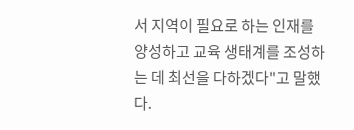서 지역이 필요로 하는 인재를 양성하고 교육 생태계를 조성하는 데 최선을 다하겠다"고 말했다.